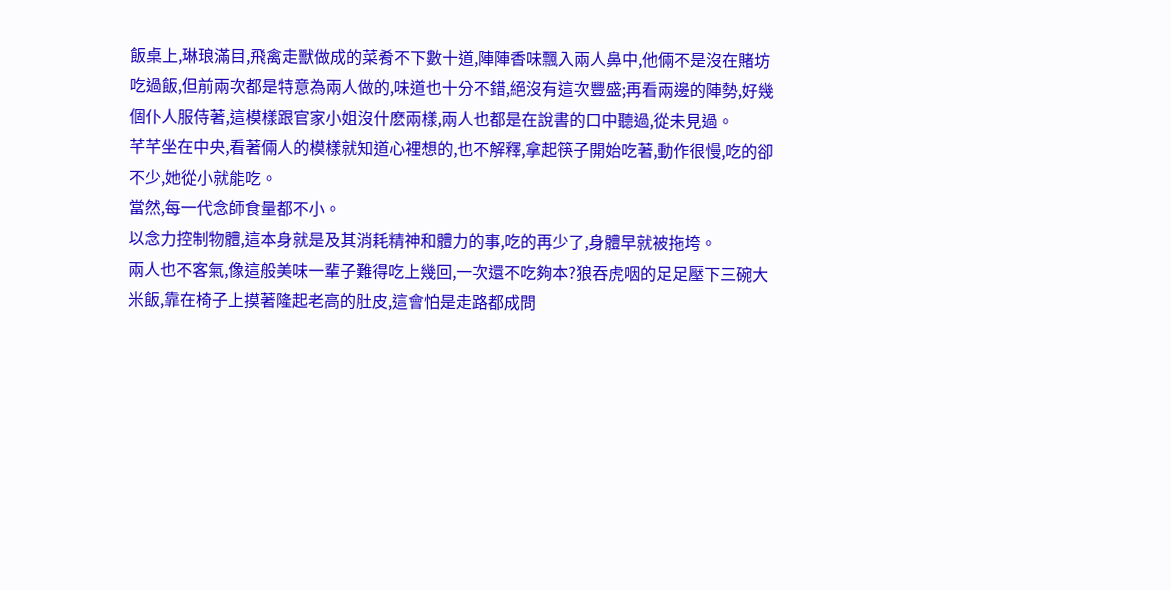飯桌上,琳琅滿目,飛禽走獸做成的菜肴不下數十道,陣陣香味飄入兩人鼻中,他倆不是沒在賭坊吃過飯,但前兩次都是特意為兩人做的,味道也十分不錯,絕沒有這次豐盛;再看兩邊的陣勢,好幾個仆人服侍著,這模樣跟官家小姐沒什麽兩樣,兩人也都是在說書的口中聽過,從未見過。
芊芊坐在中央,看著倆人的模樣就知道心裡想的,也不解釋,拿起筷子開始吃著,動作很慢,吃的卻不少,她從小就能吃。
當然,每一代念師食量都不小。
以念力控制物體,這本身就是及其消耗精神和體力的事,吃的再少了,身體早就被拖垮。
兩人也不客氣,像這般美味一輩子難得吃上幾回,一次還不吃夠本?狼吞虎咽的足足壓下三碗大米飯,靠在椅子上摸著隆起老高的肚皮,這會怕是走路都成問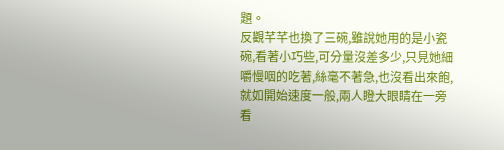題。
反觀芊芊也換了三碗,雖說她用的是小瓷碗,看著小巧些,可分量沒差多少,只見她細嚼慢咽的吃著,絲毫不著急,也沒看出來飽,就如開始速度一般,兩人瞪大眼睛在一旁看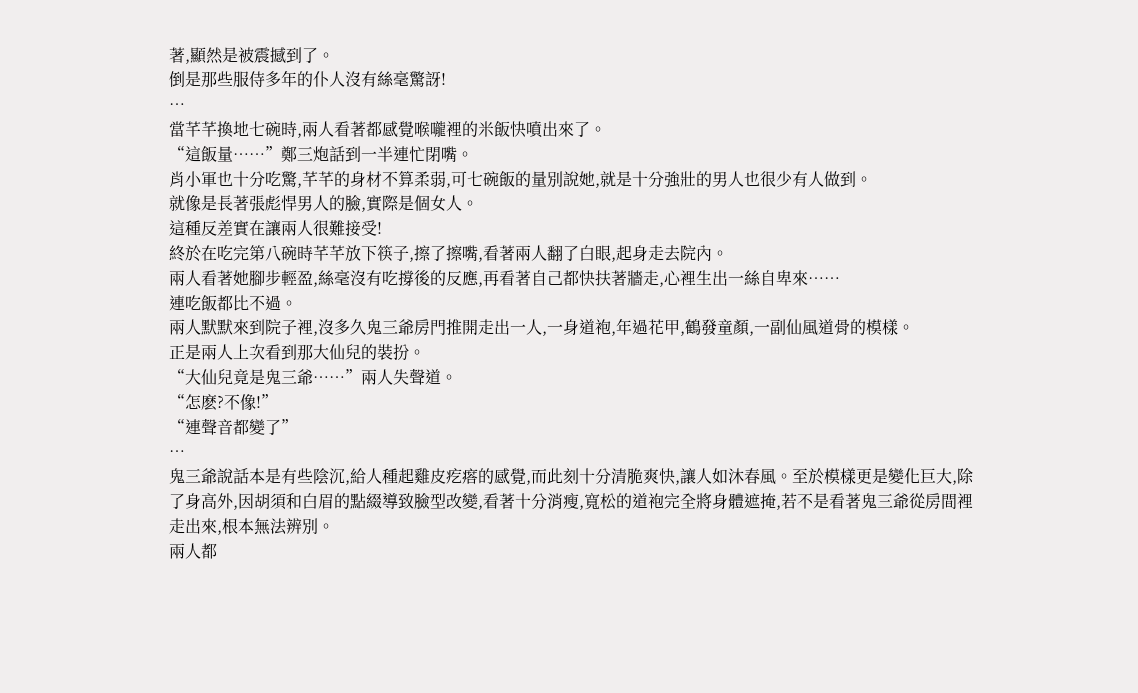著,顯然是被震撼到了。
倒是那些服侍多年的仆人沒有絲毫驚訝!
…
當芊芊換地七碗時,兩人看著都感覺喉嚨裡的米飯快噴出來了。
“這飯量……”鄭三炮話到一半連忙閉嘴。
肖小軍也十分吃驚,芊芊的身材不算柔弱,可七碗飯的量別說她,就是十分強壯的男人也很少有人做到。
就像是長著張彪悍男人的臉,實際是個女人。
這種反差實在讓兩人很難接受!
終於在吃完第八碗時芊芊放下筷子,擦了擦嘴,看著兩人翻了白眼,起身走去院內。
兩人看著她腳步輕盈,絲毫沒有吃撐後的反應,再看著自己都快扶著牆走,心裡生出一絲自卑來……
連吃飯都比不過。
兩人默默來到院子裡,沒多久鬼三爺房門推開走出一人,一身道袍,年過花甲,鶴發童顏,一副仙風道骨的模樣。
正是兩人上次看到那大仙兒的裝扮。
“大仙兒竟是鬼三爺……”兩人失聲道。
“怎麽?不像!”
“連聲音都變了”
…
鬼三爺說話本是有些陰沉,給人種起雞皮疙瘩的感覺,而此刻十分清脆爽快,讓人如沐春風。至於模樣更是變化巨大,除了身高外,因胡須和白眉的點綴導致臉型改變,看著十分消瘦,寬松的道袍完全將身體遮掩,若不是看著鬼三爺從房間裡走出來,根本無法辨別。
兩人都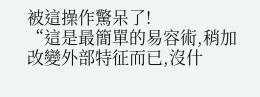被這操作驚呆了!
“這是最簡單的易容術,稍加改變外部特征而已,沒什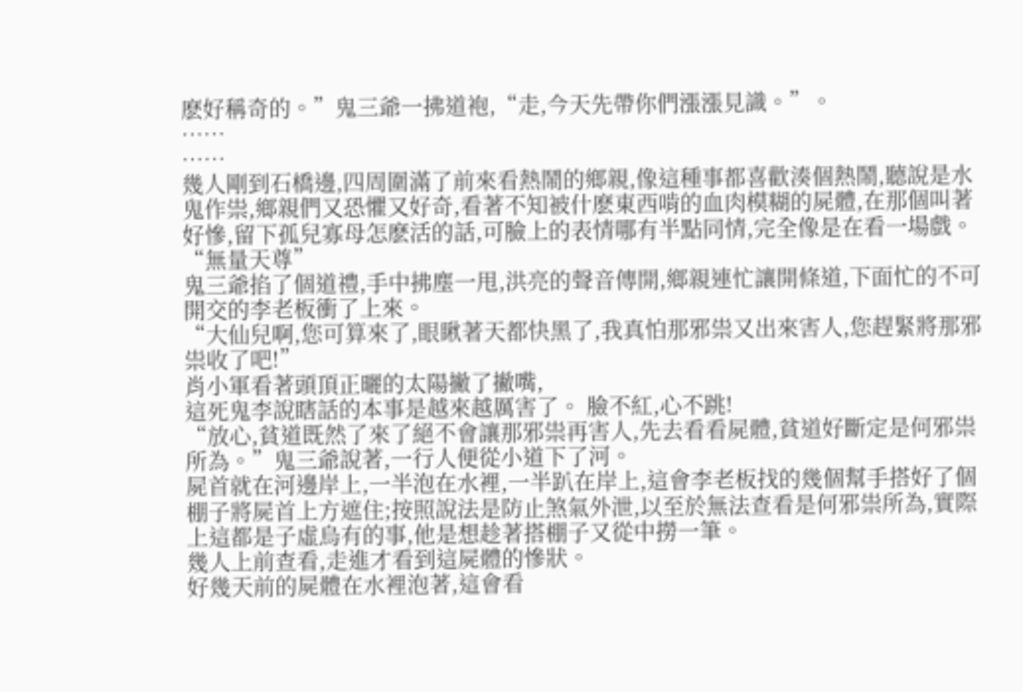麽好稱奇的。”鬼三爺一拂道袍,“走,今天先帶你們漲漲見識。”。
……
……
幾人剛到石橋邊,四周圍滿了前來看熱鬧的鄉親,像這種事都喜歡湊個熱鬧,聽說是水鬼作祟,鄉親們又恐懼又好奇,看著不知被什麽東西啃的血肉模糊的屍體,在那個叫著好慘,留下孤兒寡母怎麽活的話,可臉上的表情哪有半點同情,完全像是在看一場戲。
“無量天尊”
鬼三爺掐了個道禮,手中拂塵一甩,洪亮的聲音傳開,鄉親連忙讓開條道,下面忙的不可開交的李老板衝了上來。
“大仙兒啊,您可算來了,眼瞅著天都快黑了,我真怕那邪祟又出來害人,您趕緊將那邪祟收了吧!”
肖小軍看著頭頂正曬的太陽撇了撇嘴,
這死鬼李說瞎話的本事是越來越厲害了。 臉不紅,心不跳!
“放心,貧道既然了來了絕不會讓那邪祟再害人,先去看看屍體,貧道好斷定是何邪祟所為。”鬼三爺說著,一行人便從小道下了河。
屍首就在河邊岸上,一半泡在水裡,一半趴在岸上,這會李老板找的幾個幫手搭好了個棚子將屍首上方遮住;按照說法是防止煞氣外泄,以至於無法查看是何邪祟所為,實際上這都是子虛烏有的事,他是想趁著搭棚子又從中撈一筆。
幾人上前查看,走進才看到這屍體的慘狀。
好幾天前的屍體在水裡泡著,這會看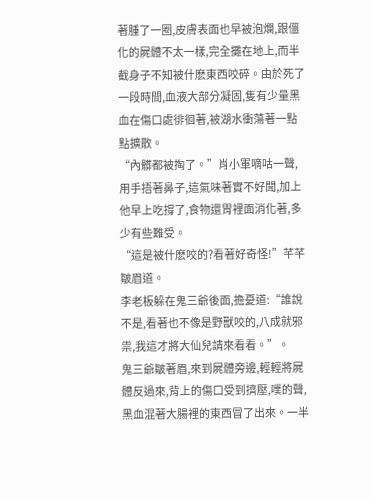著腫了一圈,皮膚表面也早被泡爛,跟僵化的屍體不太一樣,完全攤在地上,而半截身子不知被什麽東西咬碎。由於死了一段時間,血液大部分凝固,隻有少量黑血在傷口處徘徊著,被湖水衝蕩著一點點擴散。
“內髒都被掏了。”肖小軍嘀咕一聲,用手捂著鼻子,這氣味著實不好聞,加上他早上吃撐了,食物還胃裡面消化著,多少有些難受。
“這是被什麽咬的?看著好奇怪!”芊芊皺眉道。
李老板躲在鬼三爺後面,擔憂道:“誰說不是,看著也不像是野獸咬的,八成就邪祟,我這才將大仙兒請來看看。”。
鬼三爺皺著眉,來到屍體旁邊,輕輕將屍體反過來,背上的傷口受到擠壓,噗的聲,黑血混著大腸裡的東西冒了出來。一半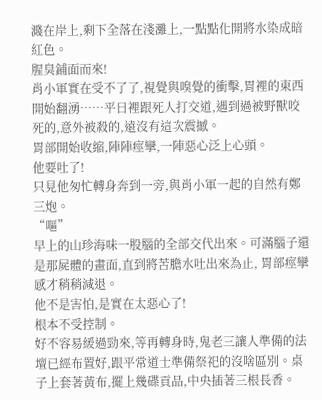濺在岸上,剩下全落在淺灘上,一點點化開將水染成暗紅色。
腥臭鋪面而來!
肖小軍實在受不了了,視覺與嗅覺的衝擊,胃裡的東西開始翻湧……平日裡跟死人打交道,遇到過被野獸咬死的,意外被殺的,遠沒有這次震撼。
胃部開始收縮,陣陣痙攣,一陣惡心泛上心頭。
他要吐了!
只見他匆忙轉身奔到一旁,與肖小軍一起的自然有鄭三炮。
“嘔”
早上的山珍海味一股腦的全部交代出來。可滿腦子還是那屍體的畫面,直到將苦膽水吐出來為止, 胃部痙攣感才稍稍減退。
他不是害怕,是實在太惡心了!
根本不受控制。
好不容易緩過勁來,等再轉身時,鬼老三讓人準備的法壇已經布置好,跟平常道士準備祭祀的沒啥區別。桌子上套著黃布,擺上幾碟貢品,中央插著三根長香。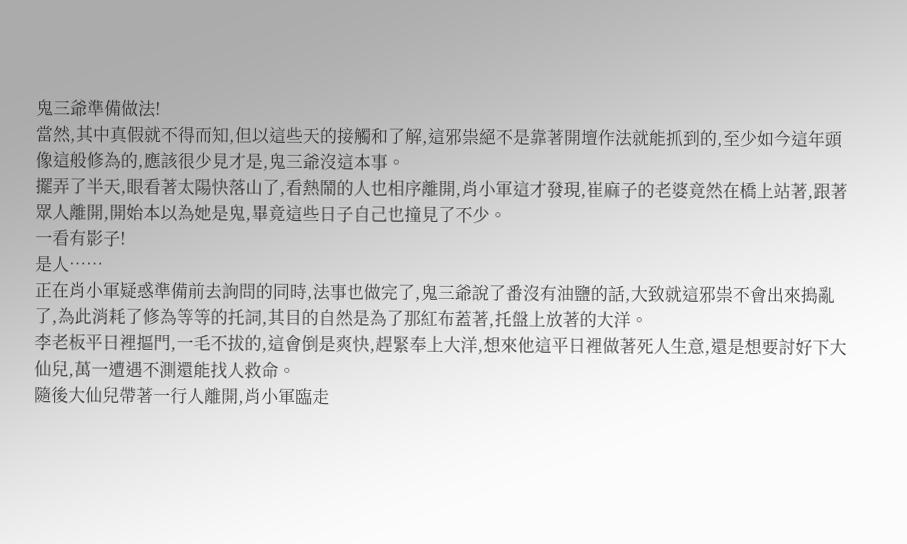鬼三爺準備做法!
當然,其中真假就不得而知,但以這些天的接觸和了解,這邪祟絕不是靠著開壇作法就能抓到的,至少如今這年頭像這般修為的,應該很少見才是,鬼三爺沒這本事。
擺弄了半天,眼看著太陽快落山了,看熱鬧的人也相序離開,肖小軍這才發現,崔麻子的老婆竟然在橋上站著,跟著眾人離開,開始本以為她是鬼,畢竟這些日子自己也撞見了不少。
一看有影子!
是人……
正在肖小軍疑惑準備前去詢問的同時,法事也做完了,鬼三爺說了番沒有油鹽的話,大致就這邪祟不會出來搗亂了,為此消耗了修為等等的托詞,其目的自然是為了那紅布蓋著,托盤上放著的大洋。
李老板平日裡摳門,一毛不拔的,這會倒是爽快,趕緊奉上大洋,想來他這平日裡做著死人生意,還是想要討好下大仙兒,萬一遭遇不測還能找人救命。
隨後大仙兒帶著一行人離開,肖小軍臨走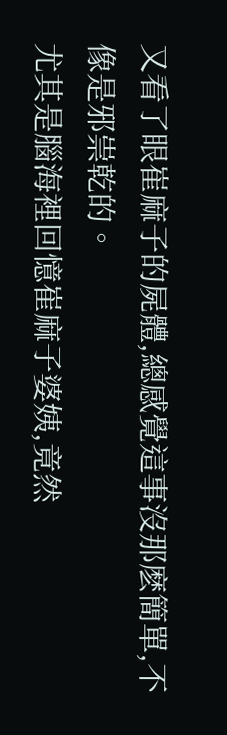又看了眼崔麻子的屍體,總感覺這事沒那麽簡單,不像是邪祟乾的。
尤其是腦海裡回憶崔麻子婆姨,竟然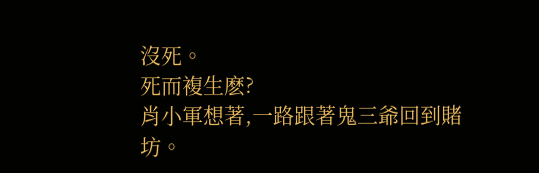沒死。
死而複生麽?
肖小軍想著,一路跟著鬼三爺回到賭坊。